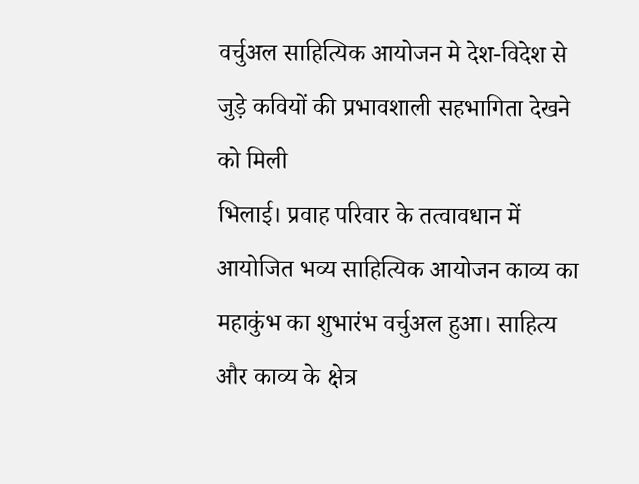वर्चुअल साहित्यिक आयोजन मे देश-विदेश से जुड़े कवियों की प्रभावशाली सहभागिता देखने को मिली
भिलाई। प्रवाह परिवार के तत्वावधान में आयोजित भव्य साहित्यिक आयोजन काव्य का महाकुंभ का शुभारंभ वर्चुअल हुआ। साहित्य और काव्य के क्षेत्र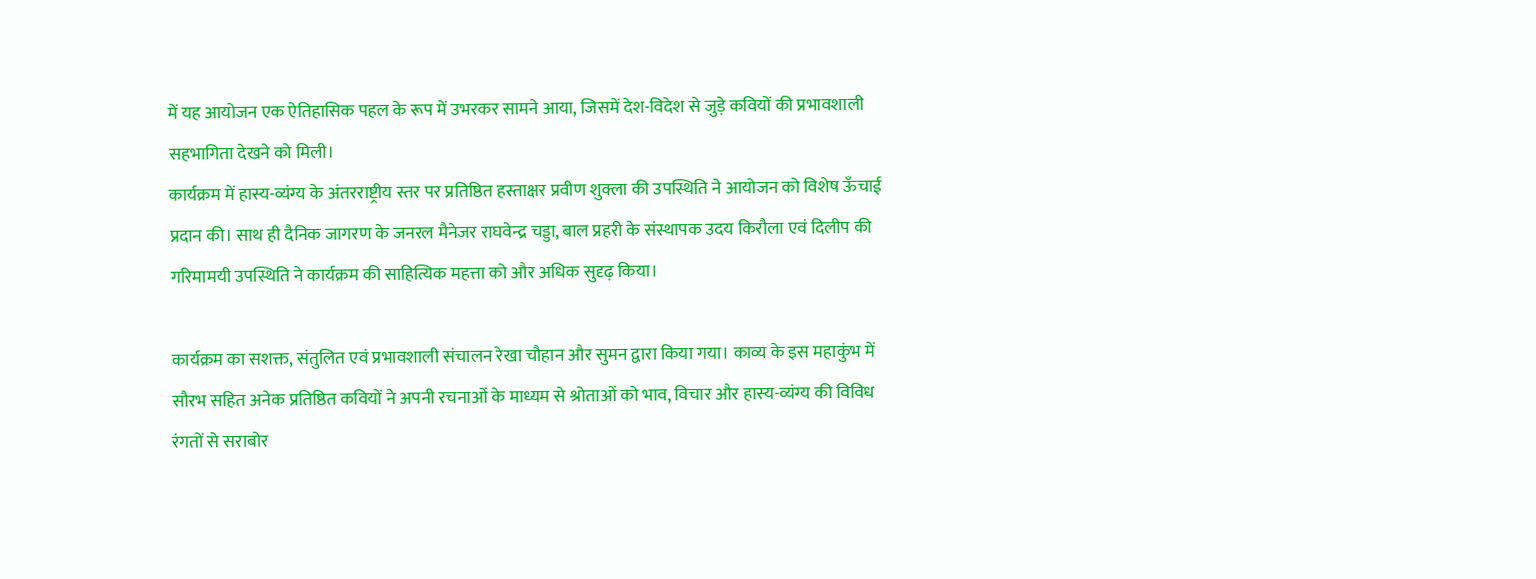में यह आयोजन एक ऐतिहासिक पहल के रूप में उभरकर सामने आया, जिसमें देश-विदेश से जुड़े कवियों की प्रभावशाली सहभागिता देखने को मिली।
कार्यक्रम में हास्य-व्यंग्य के अंतरराष्ट्रीय स्तर पर प्रतिष्ठित हस्ताक्षर प्रवीण शुक्ला की उपस्थिति ने आयोजन को विशेष ऊँचाई प्रदान की। साथ ही दैनिक जागरण के जनरल मैनेजर राघवेन्द्र चड्डा, बाल प्रहरी के संस्थापक उदय किरौला एवं दिलीप की गरिमामयी उपस्थिति ने कार्यक्रम की साहित्यिक महत्ता को और अधिक सुदृढ़ किया।

कार्यक्रम का सशक्त, संतुलित एवं प्रभावशाली संचालन रेखा चौहान और सुमन द्वारा किया गया। काव्य के इस महाकुंभ में सौरभ सहित अनेक प्रतिष्ठित कवियों ने अपनी रचनाओं के माध्यम से श्रोताओं को भाव, विचार और हास्य-व्यंग्य की विविध रंगतों से सराबोर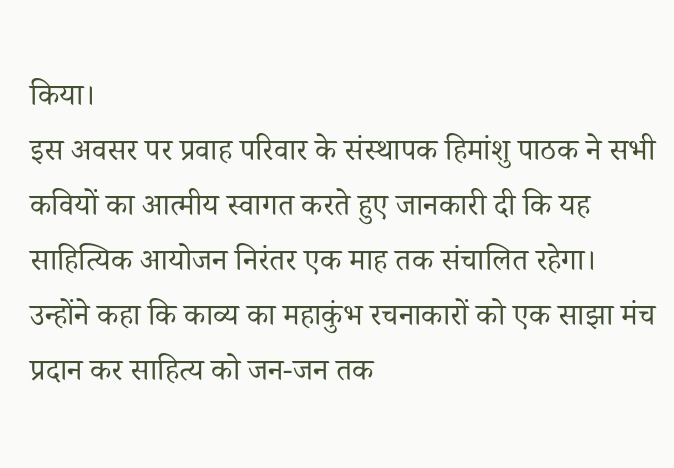किया।
इस अवसर पर प्रवाह परिवार के संस्थापक हिमांशु पाठक ने सभी कवियों का आत्मीय स्वागत करते हुए जानकारी दी कि यह साहित्यिक आयोजन निरंतर एक माह तक संचालित रहेगा। उन्होंने कहा कि काव्य का महाकुंभ रचनाकारों को एक साझा मंच प्रदान कर साहित्य को जन-जन तक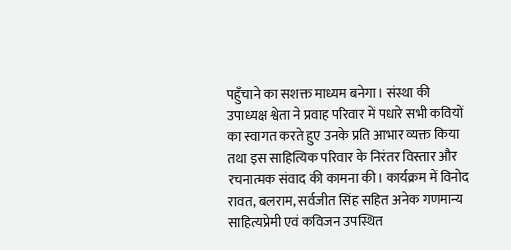पहुँचाने का सशक्त माध्यम बनेगा। संस्था की उपाध्यक्ष श्वेता ने प्रवाह परिवार में पधारे सभी कवियों का स्वागत करते हुए उनके प्रति आभार व्यक्त किया तथा इस साहित्यिक परिवार के निरंतर विस्तार और रचनात्मक संवाद की कामना की। कार्यक्रम में विनोद रावत, बलराम, सर्वजीत सिंह सहित अनेक गणमान्य साहित्यप्रेमी एवं कविजन उपस्थित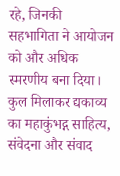रहे, जिनकी सहभागिता ने आयोजन को और अधिक स्मरणीय बना दिया। कुल मिलाकर द्यकाव्य का महाकुंभद्ग साहित्य, संवेदना और संवाद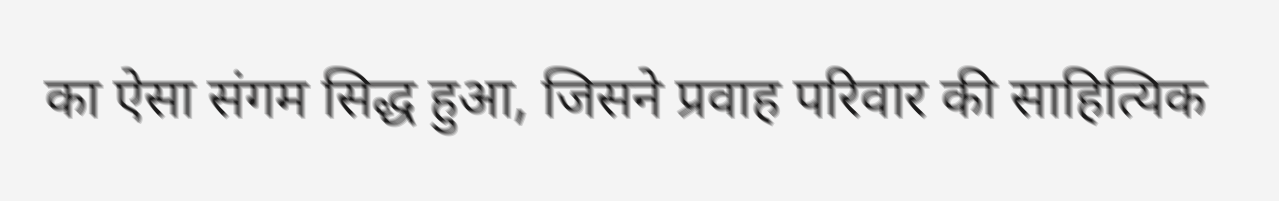का ऐसा संगम सिद्ध हुआ, जिसने प्रवाह परिवार की साहित्यिक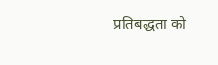प्रतिबद्धता को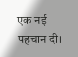एक नई पहचान दी।